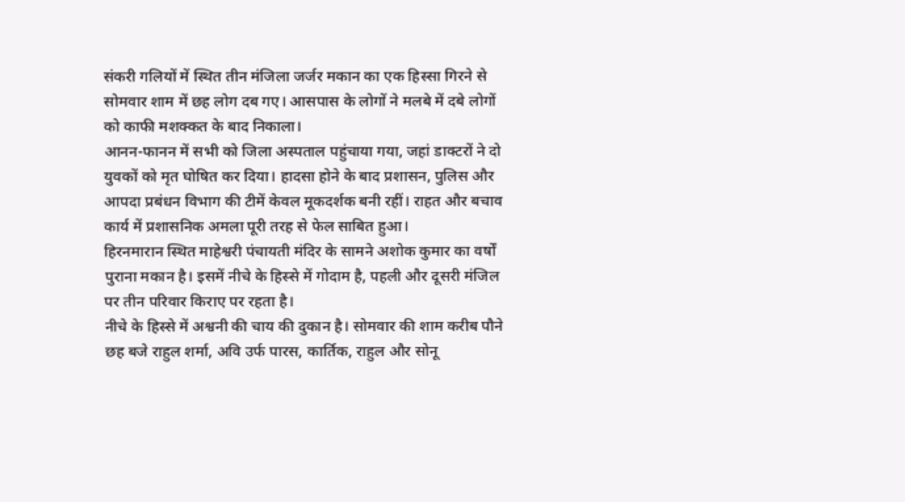संकरी गलियों में स्थित तीन मंजिला जर्जर मकान का एक हिस्सा गिरने से सोमवार शाम में छह लोग दब गए। आसपास के लोगों ने मलबे में दबे लोगों को काफी मशक्कत के बाद निकाला।
आनन-फानन में सभी को जिला अस्पताल पहुंचाया गया, जहां डाक्टरों ने दो युवकों को मृत घोषित कर दिया। हादसा होने के बाद प्रशासन, पुलिस और आपदा प्रबंधन विभाग की टीमें केवल मूकदर्शक बनी रहीं। राहत और बचाव कार्य में प्रशासनिक अमला पूरी तरह से फेल साबित हुआ।
हिरनमारान स्थित माहेश्वरी पंचायती मंदिर के सामने अशोक कुमार का वर्षों पुराना मकान है। इसमें नीचे के हिस्से में गोदाम है, पहली और दूसरी मंजिल पर तीन परिवार किराए पर रहता है।
नीचे के हिस्से में अश्वनी की चाय की दुकान है। सोमवार की शाम करीब पौने छह बजे राहुल शर्मा, अवि उर्फ पारस, कार्तिक, राहुल और सोनू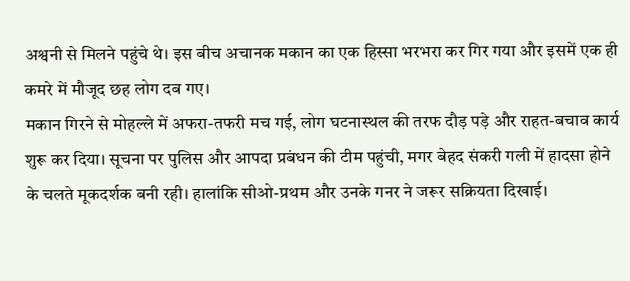अश्वनी से मिलने पहुंचे थे। इस बीच अचानक मकान का एक हिस्सा भरभरा कर गिर गया और इसमें एक ही कमरे में मौजूद छह लोग दब गए।
मकान गिरने से मोहल्ले में अफरा-तफरी मच गई, लोग घटनास्थल की तरफ दौड़ पड़े और राहत-बचाव कार्य शुरू कर दिया। सूचना पर पुलिस और आपदा प्रबंधन की टीम पहुंची, मगर बेहद संकरी गली में हादसा होने के चलते मूकदर्शक बनी रही। हालांकि सीओ-प्रथम और उनके गनर ने जरूर सक्रियता दिखाई।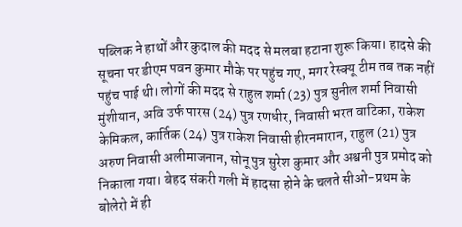पब्लिक ने हाथों और कुदाल की मदद से मलबा हटाना शुरू किया। हादसे की सूचना पर डीएम पवन कुमार मौके पर पहुंच गए, मगर रेस्क्यू टीम तब तक नहीं पहुंच पाई थी। लोगों की मदद से राहुल शर्मा (23) पुत्र सुनील शर्मा निवासी मुंशीयान, अवि उर्फ पारस (24) पुत्र रणधीर, निवासी भरत वाटिका, राकेश केमिकल, कार्तिक (24) पुत्र राकेश निवासी हीरनमारान, राहुल (21) पुत्र अरुण निवासी अलीमाजनान, सोनू पुत्र सुरेश कुमार और अश्वनी पुत्र प्रमोद को निकाला गया। बेहद संकरी गली में हादसा होने के चलते सीओ-प्रथम के बोलेरो में ही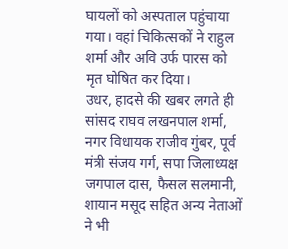घायलों को अस्पताल पहुंचाया गया। वहां चिकित्सकों ने राहुल शर्मा और अवि उर्फ पारस को मृत घोषित कर दिया।
उधर, हादसे की खबर लगते ही सांसद राघव लखनपाल शर्मा, नगर विधायक राजीव गुंबर, पूर्व मंत्री संजय गर्ग, सपा जिलाध्यक्ष जगपाल दास, फैसल सलमानी, शायान मसूद सहित अन्य नेताओं ने भी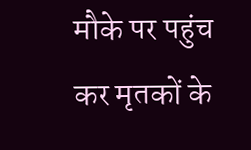मौके पर पहुंच कर मृतकों के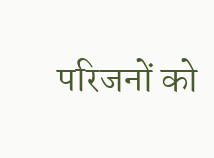परिजनों को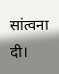सांत्वना दी।